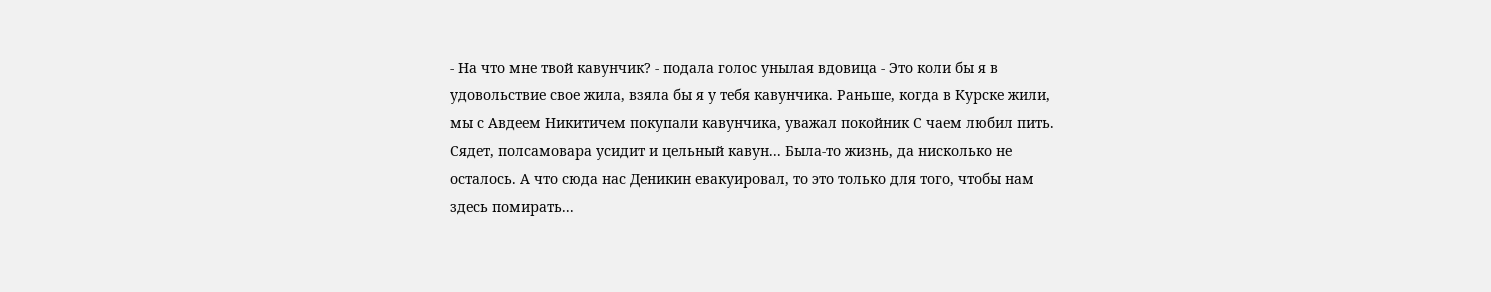- На что мне твой кавунчик? - подала голос унылая вдовица - Это коли бы я в удовольствие свое жила, взяла бы я у тебя кавунчика. Раньше, когда в Курске жили, мы с Авдеем Никитичем покупали кавунчика, уважал покойник С чаем любил пить. Сядет, полсамовара усидит и цельный кавун... Была-то жизнь, да нисколько не осталось. А что сюда нас Деникин евакуировал, то это только для того, чтобы нам здесь помирать...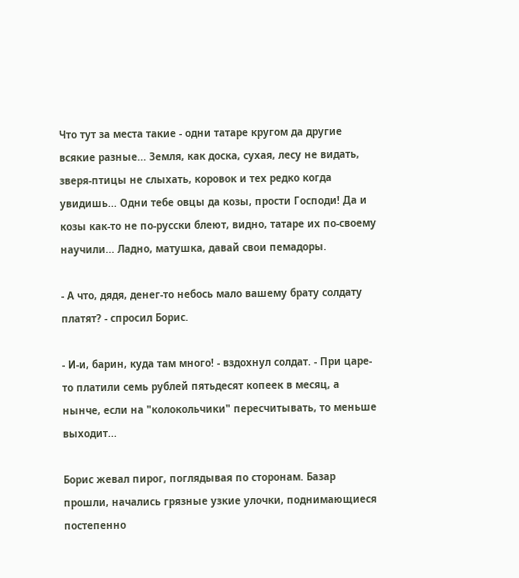Что тут за места такие - одни татаре кругом да другие всякие разные... Земля, как доска, сухая, лесу не видать, зверя-птицы не слыхать, коровок и тех редко когда увидишь... Одни тебе овцы да козы, прости Господи! Да и козы как-то не по-русски блеют, видно, татаре их по-своему научили... Ладно, матушка, давай свои пемадоры.

- А что, дядя, денег-то небось мало вашему брату солдату платят? - спросил Борис.

- И-и, барин, куда там много! - вздохнул солдат. - При царе-то платили семь рублей пятьдесят копеек в месяц, а нынче, если на "колокольчики" пересчитывать, то меньше выходит...

Борис жевал пирог, поглядывая по сторонам. Базар прошли, начались грязные узкие улочки, поднимающиеся постепенно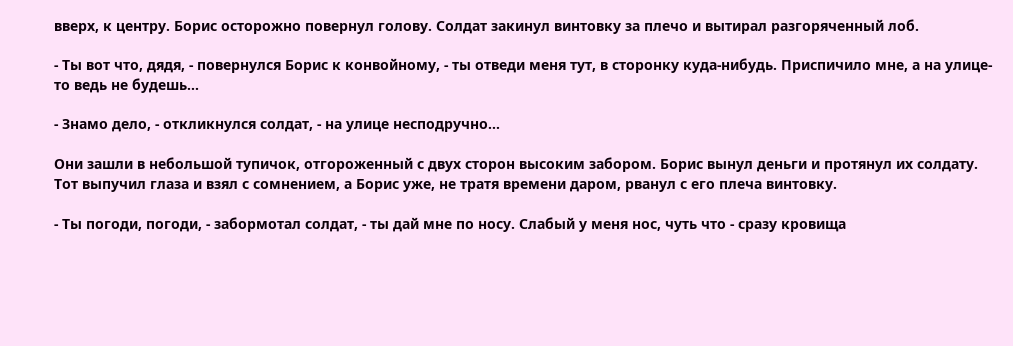вверх, к центру. Борис осторожно повернул голову. Солдат закинул винтовку за плечо и вытирал разгоряченный лоб.

- Ты вот что, дядя, - повернулся Борис к конвойному, - ты отведи меня тут, в сторонку куда-нибудь. Приспичило мне, а на улице-то ведь не будешь...

- Знамо дело, - откликнулся солдат, - на улице несподручно...

Они зашли в небольшой тупичок, отгороженный с двух сторон высоким забором. Борис вынул деньги и протянул их солдату. Тот выпучил глаза и взял с сомнением, а Борис уже, не тратя времени даром, рванул с его плеча винтовку.

- Ты погоди, погоди, - забормотал солдат, - ты дай мне по носу. Слабый у меня нос, чуть что - сразу кровища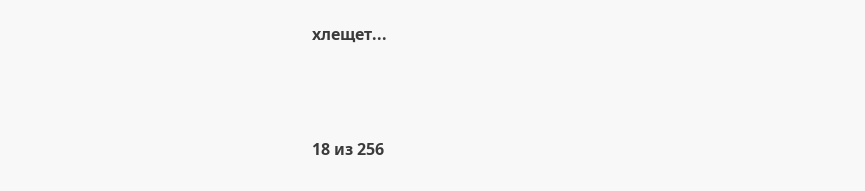хлещет...



18 из 256